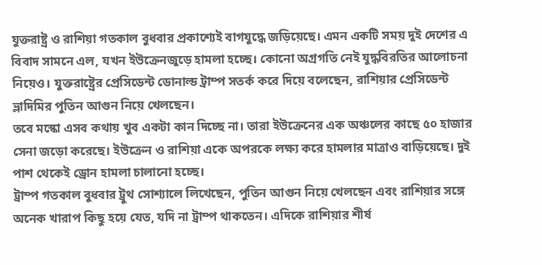যুক্তরাষ্ট্র ও রাশিয়া গতকাল বুধবার প্রকাশ্যেই বাগযুদ্ধে জড়িয়েছে। এমন একটি সময় দুই দেশের এ বিবাদ সামনে এল, যখন ইউক্রেনজুড়ে হামলা হচ্ছে। কোনো অগ্রগতি নেই যুদ্ধবিরতির আলোচনা নিয়েও। যুক্তরাষ্ট্রের প্রেসিডেন্ট ডোনাল্ড ট্রাম্প সতর্ক করে দিয়ে বলেছেন, রাশিয়ার প্রেসিডেন্ট ভ্লাদিমির পুতিন আগুন নিয়ে খেলছেন।
তবে মস্কো এসব কথায় খুব একটা কান দিচ্ছে না। তারা ইউক্রেনের এক অঞ্চলের কাছে ৫০ হাজার সেনা জড়ো করেছে। ইউক্রেন ও রাশিয়া একে অপরকে লক্ষ্য করে হামলার মাত্রাও বাড়িয়েছে। দুই পাশ থেকেই ড্রোন হামলা চালানো হচ্ছে।
ট্রাম্প গতকাল বুধবার ট্রুথ সোশ্যালে লিখেছেন, পুতিন আগুন নিয়ে খেলছেন এবং রাশিয়ার সঙ্গে অনেক খারাপ কিছু হয়ে যেত, যদি না ট্রাম্প থাকতেন। এদিকে রাশিয়ার শীর্ষ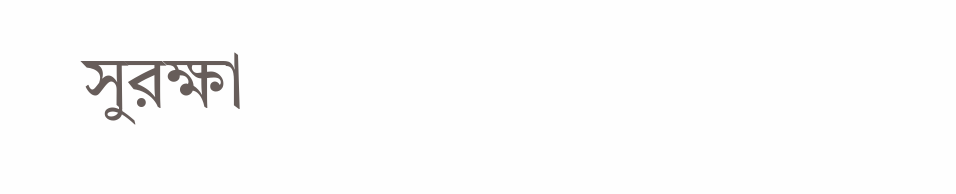সুরক্ষা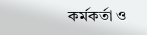কর্মকর্তা ও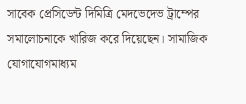সাবেক প্রেসিডেন্ট দিমিত্রি মেদভেদেভ ট্রাম্পের সমালোচনাকে খারিজ করে দিয়েছেন। সামাজিক যোগাযোগমাধ্যম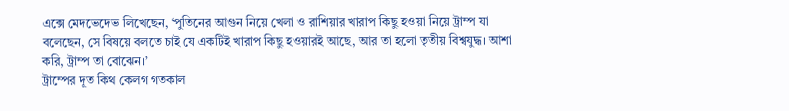এক্সে মেদভেদেভ লিখেছেন, ‘পুতিনের আগুন নিয়ে খেলা ও রাশিয়ার খারাপ কিছু হওয়া নিয়ে ট্রাম্প যা বলেছেন, সে বিষয়ে বলতে চাই যে একটিই খারাপ কিছু হওয়ারই আছে, আর তা হলো তৃতীয় বিশ্বযুদ্ধ। আশা করি, ট্রাম্প তা বোঝেন।’
ট্রাম্পের দূত কিথ কেলগ গতকাল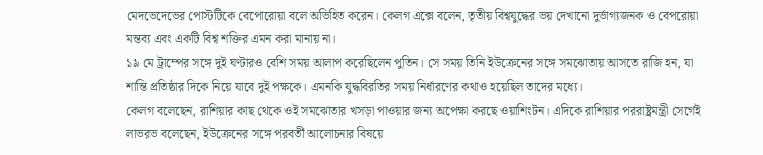মেদভেদেভের পোস্টটিকে বেপোরোয়া বলে অভিহিত করেন। কেলগ এক্সে বলেন, তৃতীয় বিশ্বযুদ্ধের ভয় দেখানো দুর্ভাগ্যজনক ও বেপরোয়া মন্তব্য এবং একটি বিশ্ব শক্তির এমন করা মানায় না।
১৯ মে ট্রাম্পের সঙ্গে দুই ঘণ্টারও বেশি সময় আলাপ করেছিলেন পুতিন। সে সময় তিনি ইউক্রেনের সঙ্গে সমঝোতায় আসতে রাজি হন, যা শান্তি প্রতিষ্ঠার দিকে নিয়ে যাবে দুই পক্ষকে। এমনকি যুদ্ধবিরতির সময় নির্ধারণের কথাও হয়েছিল তাদের মধ্যে।
কেলগ বলেছেন, রাশিয়ার কাছ থেকে ওই সমঝোতার খসড়া পাওয়ার জন্য অপেক্ষা করছে ওয়াশিংটন। এদিকে রাশিয়ার পররাষ্ট্রমন্ত্রী সের্গেই লাভরভ বলেছেন, ইউক্রেনের সঙ্গে পরবর্তী আলোচনার বিষয়ে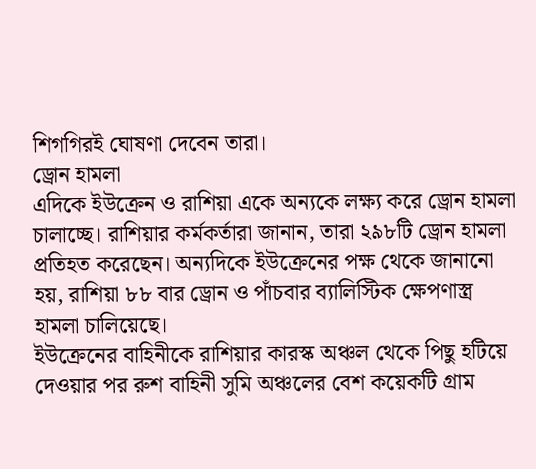শিগগিরই ঘোষণা দেবেন তারা।
ড্রোন হামলা
এদিকে ইউক্রেন ও রাশিয়া একে অন্যকে লক্ষ্য করে ড্রোন হামলা চালাচ্ছে। রাশিয়ার কর্মকর্তারা জানান, তারা ২৯৮টি ড্রোন হামলা প্রতিহত করেছেন। অন্যদিকে ইউক্রেনের পক্ষ থেকে জানানো হয়, রাশিয়া ৮৮ বার ড্রোন ও পাঁচবার ব্যালিস্টিক ক্ষেপণাস্ত্র হামলা চালিয়েছে।
ইউক্রেনের বাহিনীকে রাশিয়ার কারস্ক অঞ্চল থেকে পিছু হটিয়ে দেওয়ার পর রুশ বাহিনী সুমি অঞ্চলের বেশ কয়েকটি গ্রাম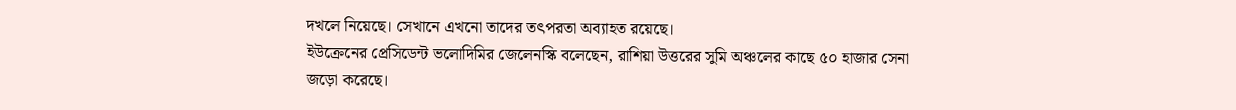দখলে নিয়েছে। সেখানে এখনো তাদের তৎপরতা অব্যাহত রয়েছে।
ইউক্রেনের প্রেসিডেন্ট ভলোদিমির জেলেনস্কি বলেছেন, রাশিয়া উত্তরের সুমি অঞ্চলের কাছে ৫০ হাজার সেনা জড়ো করেছে।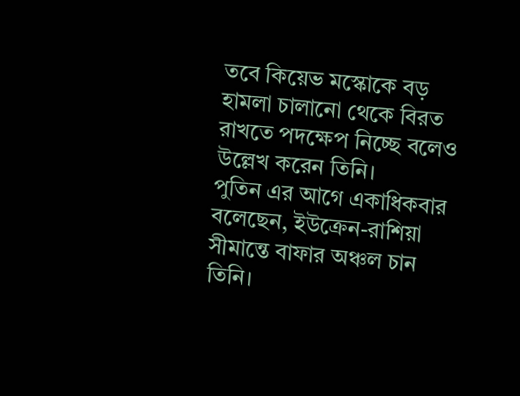তবে কিয়েভ মস্কোকে বড় হামলা চালানো থেকে বিরত রাখতে পদক্ষেপ নিচ্ছে বলেও উল্লেখ করেন তিনি।
পুতিন এর আগে একাধিকবার বলেছেন, ইউক্রেন-রাশিয়া সীমান্তে বাফার অঞ্চল চান তিনি।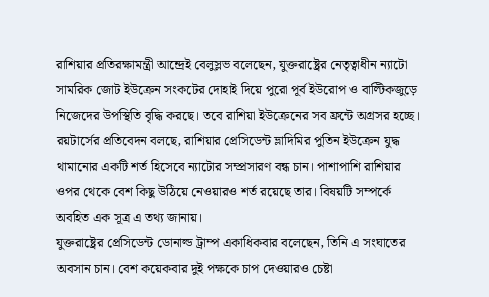রাশিয়ার প্রতিরক্ষামন্ত্রী আন্দ্রেই বেলুস্লভ বলেছেন, যুক্তরাষ্ট্রের নেতৃত্বাধীন ন্যাটো সামরিক জোট ইউক্রেন সংকটের দোহাই দিয়ে পুরো পূর্ব ইউরোপ ও বাল্টিকজুড়ে নিজেদের উপস্থিতি বৃদ্ধি করছে। তবে রাশিয়া ইউক্রেনের সব ফ্রন্টে অগ্রসর হচ্ছে।
রয়টার্সের প্রতিবেদন বলছে, রাশিয়ার প্রেসিডেন্ট ভ্লাদিমির পুতিন ইউক্রেন যুদ্ধ থামানোর একটি শর্ত হিসেবে ন্যাটোর সম্প্রসারণ বন্ধ চান। পাশাপাশি রাশিয়ার ওপর থেকে বেশ কিছু উঠিয়ে নেওয়ারও শর্ত রয়েছে তার। বিষয়টি সম্পর্কে অবহিত এক সূত্র এ তথ্য জানায়।
যুক্তরাষ্ট্রের প্রেসিডেন্ট ডোনাল্ড ট্রাম্প একাধিকবার বলেছেন, তিনি এ সংঘাতের অবসান চান। বেশ কয়েকবার দুই পক্ষকে চাপ দেওয়ারও চেষ্টা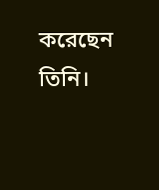করেছেন তিনি।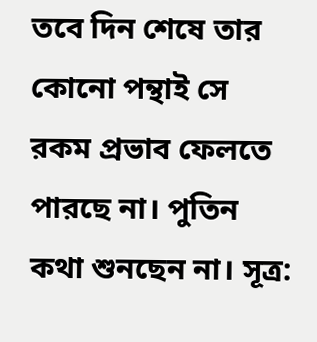তবে দিন শেষে তার কোনো পন্থাই সে রকম প্রভাব ফেলতে পারছে না। পুতিন কথা শুনছেন না। সূত্র: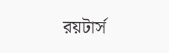রয়টার্স